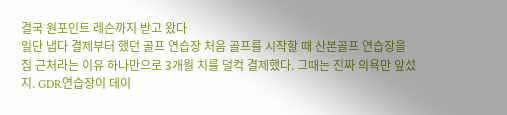결국 원포인트 레슨까지 받고 왔다
일단 냅다 결제부터 했던 골프 연습장 처음 골프를 시작할 때 산본골프 연습장을 집 근처라는 이유 하나만으로 3개월 치를 덜컥 결제했다. 그때는 진짜 의욕만 앞섰지. GDR연습장이 데이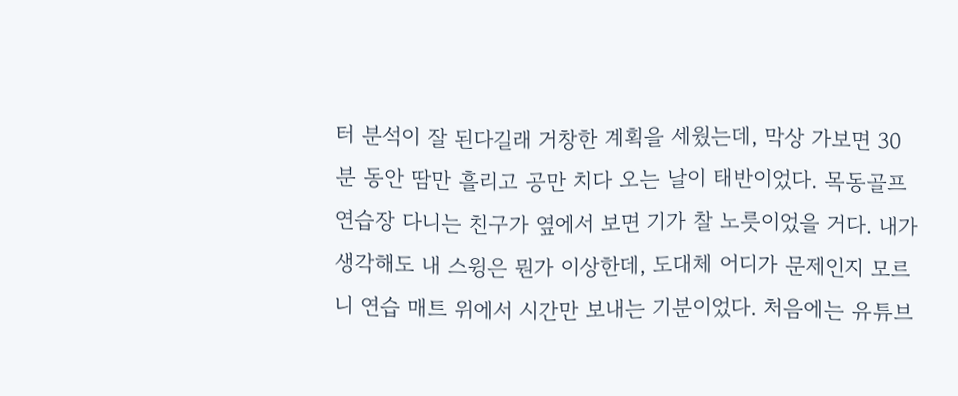터 분석이 잘 된다길래 거창한 계획을 세웠는데, 막상 가보면 30분 동안 땀만 흘리고 공만 치다 오는 날이 태반이었다. 목동골프연습장 다니는 친구가 옆에서 보면 기가 찰 노릇이었을 거다. 내가 생각해도 내 스윙은 뭔가 이상한데, 도대체 어디가 문제인지 모르니 연습 매트 위에서 시간만 보내는 기분이었다. 처음에는 유튜브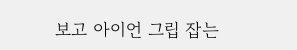보고 아이언 그립 잡는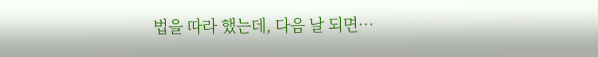법을 따라 했는데, 다음 날 되면…